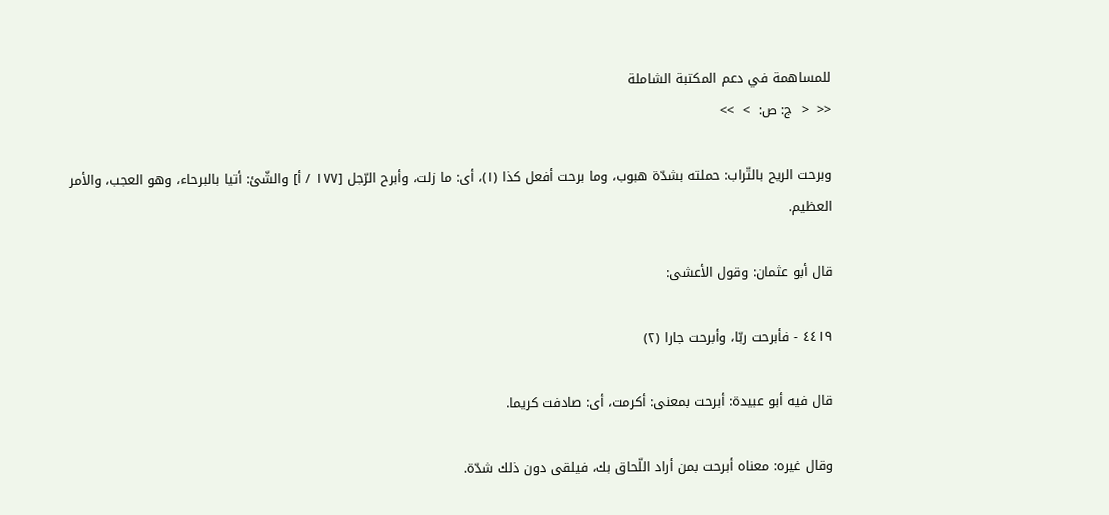للمساهمة في دعم المكتبة الشاملة
<<  <  ج: ص:  >  >>

وبرحت الريح بالتّراب: حملته بشدّة هبوب، وما برحت أفعل كذا (١)، أى: ما زلت، وأبرح الرّجل [١٧٧ / أ] والشّئ: أتيا بالبرحاء، وهو العجب، والأمر العظيم.

قال أبو عثمان: وقول الأعشى:

٤٤١٩ - فأبرحت ربّا، وأبرحت جارا (٢)

قال فيه أبو عبيدة: أبرحت بمعنى: أكرمت، أى: صادفت كريما.

وقال غيره: معناه أبرحت بمن أراد اللّحاق بك، فيلقى دون ذلك شدّة.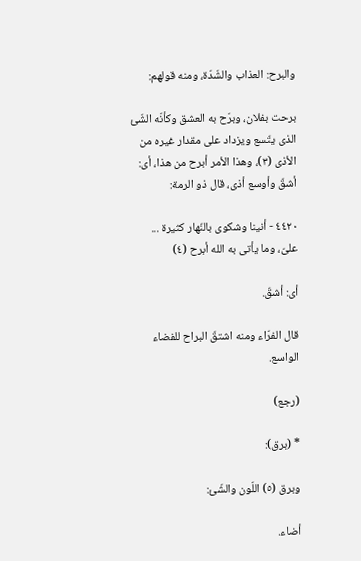والبرح: العذاب والشّدّة، ومنه قولهم:

برحت بفلان، وبرّح به العشق وكأنّه الشّئ الذى يتّسع ويزداد على مقدار غيره من الأذى (٣)، وهذا الأمر أبرح من هذا، أى: أشقّ وأوسع أذى، قال ذو الرمة:

٤٤٢٠ - أنينا وشكوى بالنّهار كثيرة ... علىّ، وما يأتى به الله أبرح (٤)

أى: أشقّ.

قال الفرّاء ومنه اشتقّ البراح للفضاء الواسع.

(رجع)

* (برق):

وبرق (٥) اللّون والشّئ:

أضاء.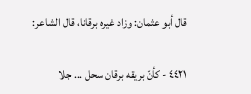قال أبو عثمان: وزاد غيره برقانا، قال الشاعر:

٤٤٢١ - كأنّ بريقه برقان سحل ... جلا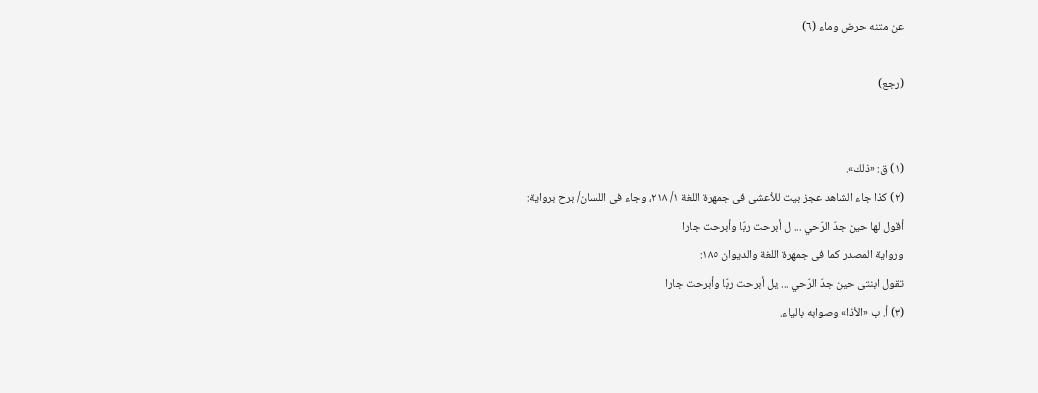عن متنه حرض وماء (٦)

(رجع)


(١) ق: «ذلك».
(٢) كذا جاء الشاهد عجز بيت للأعشى فى جمهرة اللغة ١/ ٢١٨، وجاء فى اللسان/ برح برواية:
أقول لها حين جدّ الرّحي ... ل أبرحت ربّا وأبرحت جارا
ورواية المصدر كما فى جمهرة اللغة والديوان ١٨٥:
تقول ابنتى حين جدّ الرّحي ... يل أبرحت ربّا وأبرحت جارا
(٣) أ. ب «الأذا» وصوابه بالياء.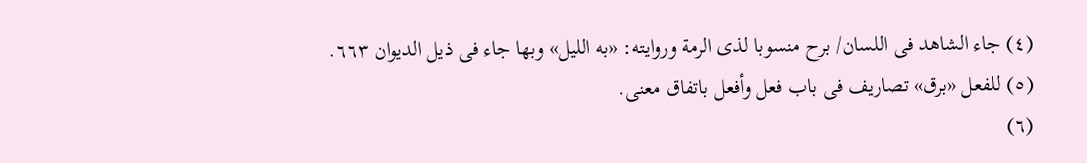(٤) جاء الشاهد فى اللسان/ برح منسوبا لذى الرمة وروايته: «به الليل» وبها جاء فى ذيل الديوان ٦٦٣.
(٥) للفعل «برق» تصاريف فى باب فعل وأفعل باتفاق معنى.
(٦)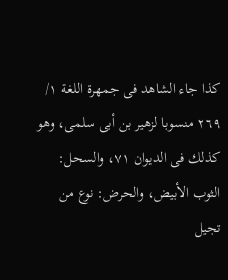كذا جاء الشاهد فى جمهرة اللغة ١/ ٢٦٩ منسوبا لزهير بن أبى سلمى، وهو كذلك فى الديوان ٧١، والسحل:
الثوب الأبيض، والحرض: نوع من تجيل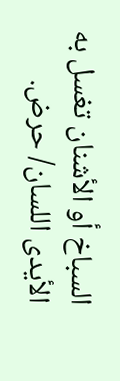السباخ أو الأشنان تغسل به الأيدى اللسان/ حرض.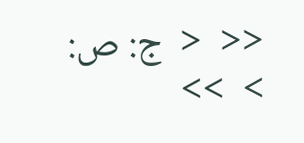<<  <  ج: ص:  >  >>